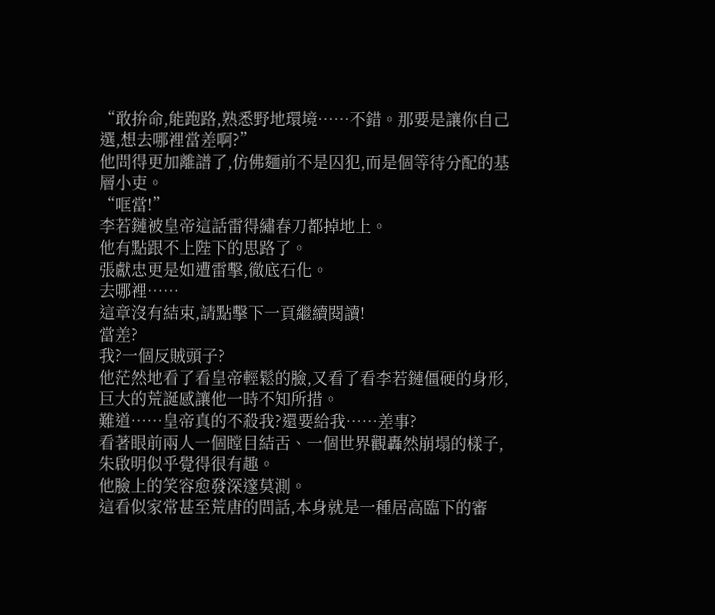“敢拚命,能跑路,熟悉野地環境……不錯。那要是讓你自己選,想去哪裡當差啊?”
他問得更加離譜了,仿佛麵前不是囚犯,而是個等待分配的基層小吏。
“哐當!”
李若鏈被皇帝這話雷得繡春刀都掉地上。
他有點跟不上陛下的思路了。
張獻忠更是如遭雷擊,徹底石化。
去哪裡……
這章沒有結束,請點擊下一頁繼續閱讀!
當差?
我?一個反賊頭子?
他茫然地看了看皇帝輕鬆的臉,又看了看李若鏈僵硬的身形,巨大的荒誕感讓他一時不知所措。
難道……皇帝真的不殺我?還要給我……差事?
看著眼前兩人一個瞠目結舌、一個世界觀轟然崩塌的樣子,朱啟明似乎覺得很有趣。
他臉上的笑容愈發深邃莫測。
這看似家常甚至荒唐的問話,本身就是一種居高臨下的審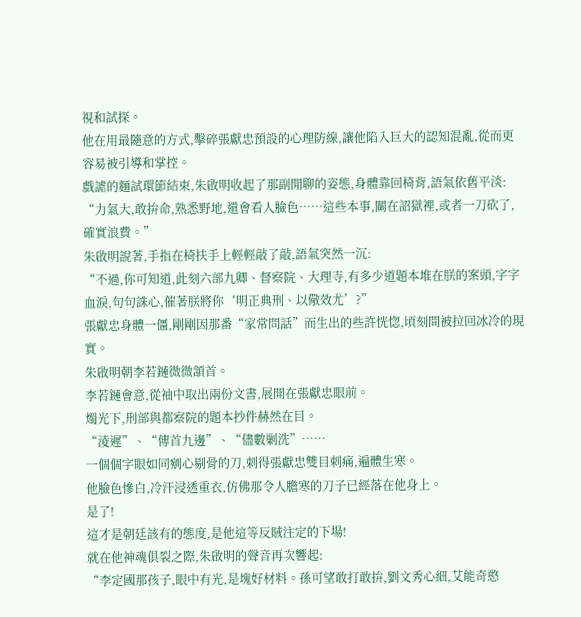視和試探。
他在用最隨意的方式,擊碎張獻忠預設的心理防線,讓他陷入巨大的認知混亂,從而更容易被引導和掌控。
戲謔的麵試環節結束,朱啟明收起了那副閒聊的姿態,身體靠回椅背,語氣依舊平淡:
“力氣大,敢拚命,熟悉野地,還會看人臉色……這些本事,關在詔獄裡,或者一刀砍了,確實浪費。”
朱啟明說著,手指在椅扶手上輕輕敲了敲,語氣突然一沉:
“不過,你可知道,此刻六部九卿、督察院、大理寺,有多少道題本堆在朕的案頭,字字血淚,句句誅心,催著朕將你‘明正典刑、以儆效尤’?”
張獻忠身體一僵,剛剛因那番“家常問話”而生出的些許恍惚,頃刻間被拉回冰冷的現實。
朱啟明朝李若鏈微微頷首。
李若鏈會意,從袖中取出兩份文書,展開在張獻忠眼前。
燭光下,刑部與都察院的題本抄件赫然在目。
“淩遲”、“傳首九邊”、“儘數剿洗”……
一個個字眼如同剜心剔骨的刀,刺得張獻忠雙目刺痛,遍體生寒。
他臉色慘白,冷汗浸透重衣,仿佛那令人膽寒的刀子已經落在他身上。
是了!
這才是朝廷該有的態度,是他這等反賊注定的下場!
就在他神魂俱裂之際,朱啟明的聲音再次響起:
“李定國那孩子,眼中有光,是塊好材料。孫可望敢打敢拚,劉文秀心細,艾能奇憨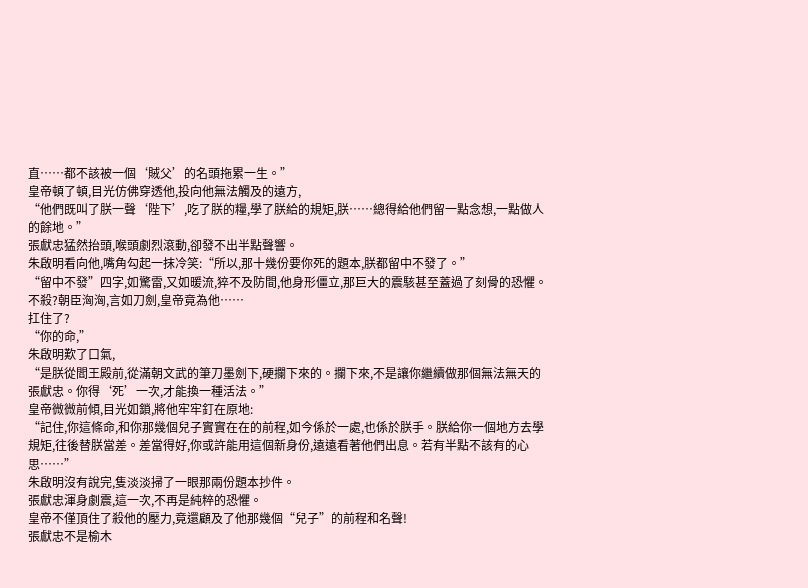直……都不該被一個‘賊父’的名頭拖累一生。”
皇帝頓了頓,目光仿佛穿透他,投向他無法觸及的遠方,
“他們既叫了朕一聲‘陛下’,吃了朕的糧,學了朕給的規矩,朕……總得給他們留一點念想,一點做人的餘地。”
張獻忠猛然抬頭,喉頭劇烈滾動,卻發不出半點聲響。
朱啟明看向他,嘴角勾起一抹冷笑:“所以,那十幾份要你死的題本,朕都留中不發了。”
“留中不發”四字,如驚雷,又如暖流,猝不及防間,他身形僵立,那巨大的震駭甚至蓋過了刻骨的恐懼。
不殺?朝臣洶洶,言如刀劍,皇帝竟為他……
扛住了?
“你的命,”
朱啟明歎了口氣,
“是朕從閻王殿前,從滿朝文武的筆刀墨劍下,硬攔下來的。攔下來,不是讓你繼續做那個無法無天的張獻忠。你得‘死’一次,才能換一種活法。”
皇帝微微前傾,目光如鎖,將他牢牢釘在原地:
“記住,你這條命,和你那幾個兒子實實在在的前程,如今係於一處,也係於朕手。朕給你一個地方去學規矩,往後替朕當差。差當得好,你或許能用這個新身份,遠遠看著他們出息。若有半點不該有的心思……”
朱啟明沒有說完,隻淡淡掃了一眼那兩份題本抄件。
張獻忠渾身劇震,這一次,不再是純粹的恐懼。
皇帝不僅頂住了殺他的壓力,竟還顧及了他那幾個“兒子”的前程和名聲!
張獻忠不是榆木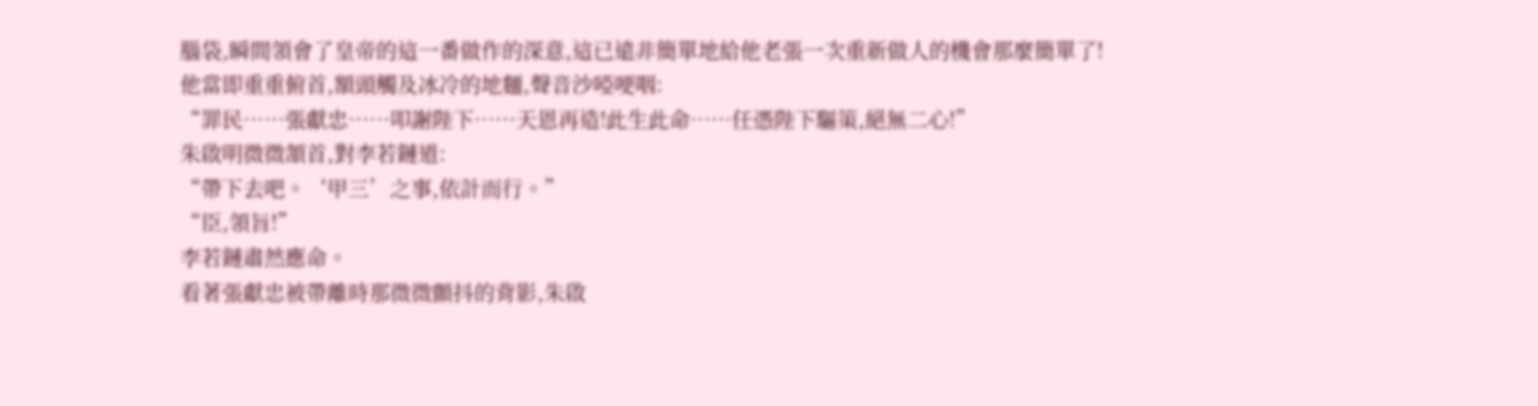腦袋,瞬間領會了皇帝的這一番做作的深意,這已遠非簡單地給他老張一次重新做人的機會那麼簡單了!
他當即重重俯首,額頭觸及冰冷的地麵,聲音沙啞哽咽:
“罪民……張獻忠……叩謝陛下……天恩再造!此生此命……任憑陛下驅策,絕無二心!”
朱啟明微微頷首,對李若鏈道:
“帶下去吧。‘甲三’之事,依計而行。”
“臣,領旨!”
李若鏈肅然應命。
看著張獻忠被帶離時那微微顫抖的背影,朱啟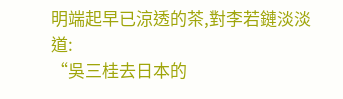明端起早已涼透的茶,對李若鏈淡淡道:
“吳三桂去日本的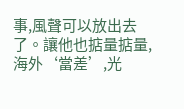事,風聲可以放出去了。讓他也掂量掂量,海外‘當差’,光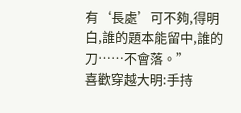有‘長處’可不夠,得明白,誰的題本能留中,誰的刀……不會落。”
喜歡穿越大明:手持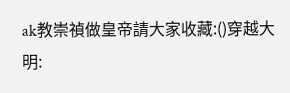ak教崇禎做皇帝請大家收藏:()穿越大明: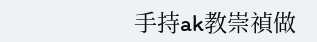手持ak教崇禎做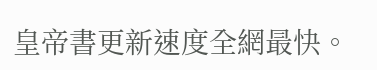皇帝書更新速度全網最快。